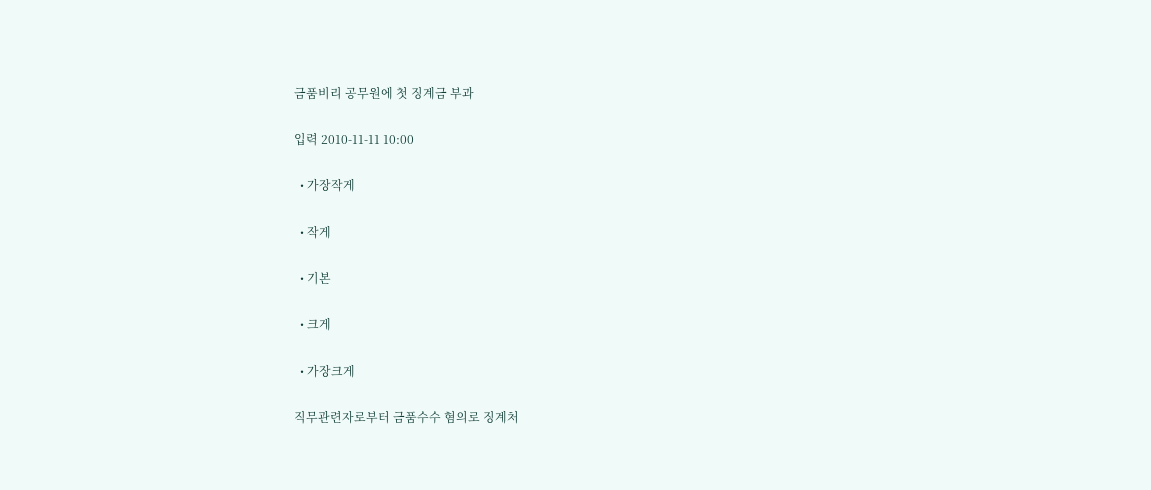금품비리 공무원에 첫 징계금 부과

입력 2010-11-11 10:00

  • 가장작게

  • 작게

  • 기본

  • 크게

  • 가장크게

직무관련자로부터 금품수수 혐의로 징계처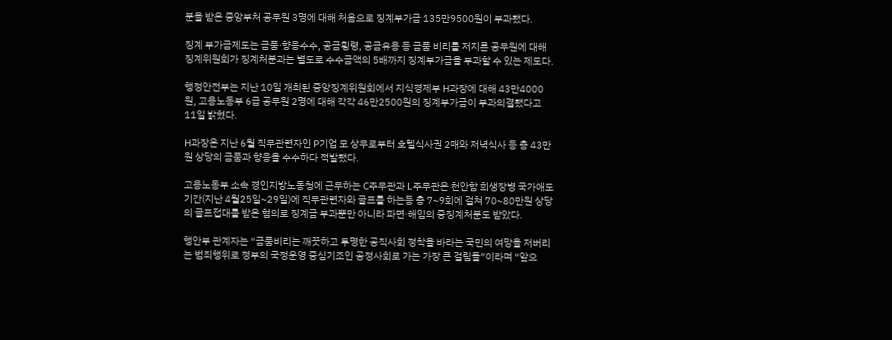분을 받은 중앙부처 공무원 3명에 대해 처음으로 징계부가금 135만9500원이 부과됐다.

징계 부가금제도는 금품·향응수수, 공금횡령, 공금유용 등 금품 비리를 저지른 공무원에 대해 징계위원회가 징계처분과는 별도로 수수금액의 5배까지 징계부가금을 부과할 수 있는 제도다.

행정안전부는 지난 10일 개최된 중앙징계위원회에서 지식경제부 H과장에 대해 43만4000원, 고용노동부 6급 공무원 2명에 대해 각각 46만2500원의 징계부가금이 부과의결됐다고 11일 밝혔다.

H과장은 지난 6월 직무관련자인 P기업 모 상무로부터 호텔식사권 2매와 저녁식사 등 총 43만원 상당의 금품과 향응을 수수하다 적발됐다.

고용노동부 소속 경인지방노동청에 근무하는 C주무관과 L주무관은 천안함 희생장병 국가애도기간(지난 4월25일~29일)에 직무관련자와 골프를 하는등 총 7~9회에 걸쳐 70~80만원 상당의 골프접대를 받은 혐의로 징계금 부과뿐만 아니라 파면·해임의 중징계처분도 받았다.

행안부 관계자는 “금품비리는 깨끗하고 투명한 공직사회 정착을 바라는 국민의 여망을 저버리는 범죄행위로 정부의 국정운영 중심기조인 공정사회로 가는 가장 큰 걸림돌”이라며 “앞으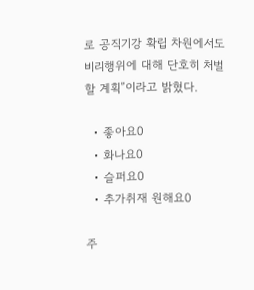로 공직기강 확립 차원에서도 비리행위에 대해 단호히 처벌할 계획”이라고 밝혔다.

  • 좋아요0
  • 화나요0
  • 슬퍼요0
  • 추가취재 원해요0

주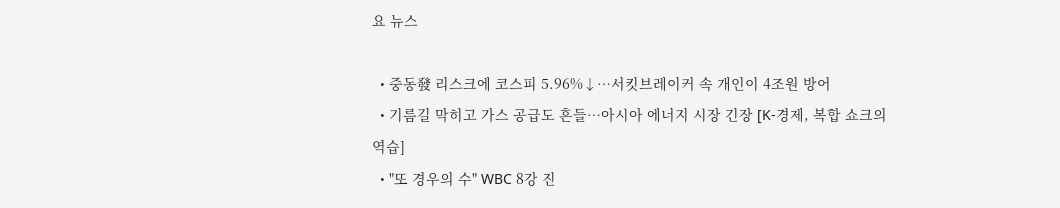요 뉴스

  • 중동發 리스크에 코스피 5.96%↓⋯서킷브레이커 속 개인이 4조원 방어
  • 기름길 막히고 가스 공급도 흔들…아시아 에너지 시장 긴장 [K-경제, 복합 쇼크의 역습]
  • "또 경우의 수" WBC 8강 진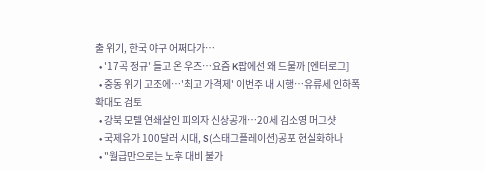출 위기, 한국 야구 어쩌다가…
  • '17곡 정규' 들고 온 우즈⋯요즘 K팝에선 왜 드물까 [엔터로그]
  • 중동 위기 고조에…'최고 가격제' 이번주 내 시행…유류세 인하폭 확대도 검토
  • 강북 모텔 연쇄살인 피의자 신상공개…20세 김소영 머그샷
  • 국제유가 100달러 시대, S(스태그플레이션)공포 현실화하나
  • "월급만으로는 노후 대비 불가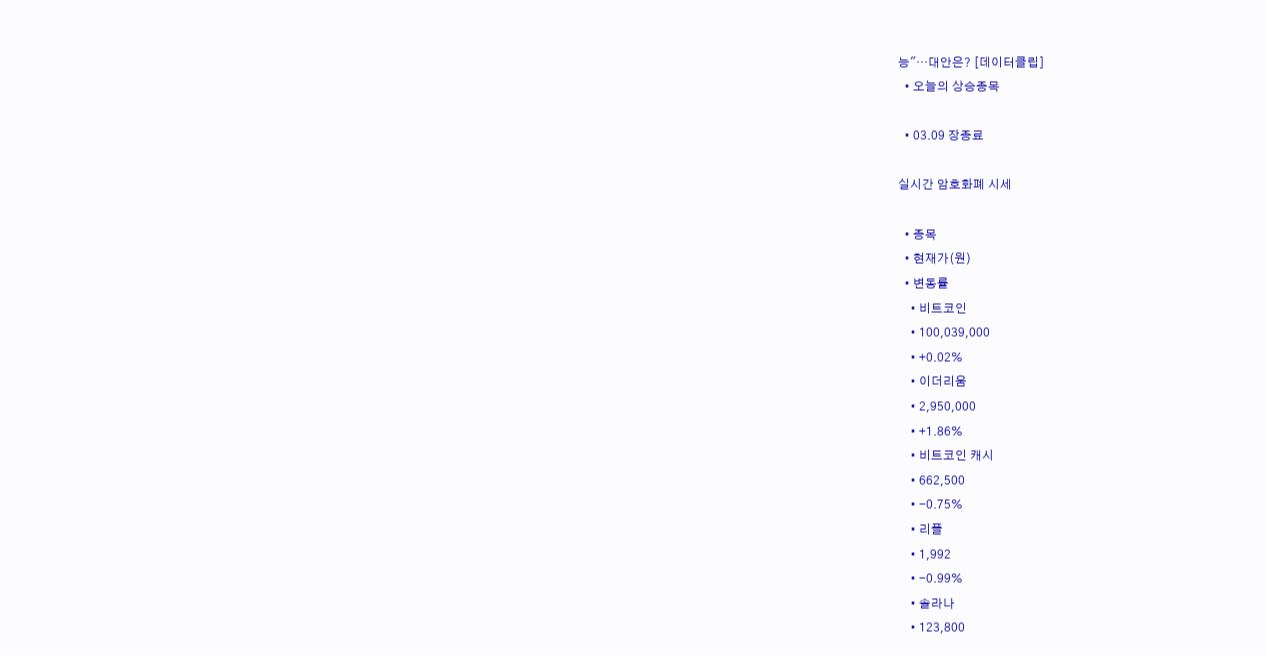능"…대안은? [데이터클립]
  • 오늘의 상승종목

  • 03.09 장종료

실시간 암호화폐 시세

  • 종목
  • 현재가(원)
  • 변동률
    • 비트코인
    • 100,039,000
    • +0.02%
    • 이더리움
    • 2,950,000
    • +1.86%
    • 비트코인 캐시
    • 662,500
    • -0.75%
    • 리플
    • 1,992
    • -0.99%
    • 솔라나
    • 123,800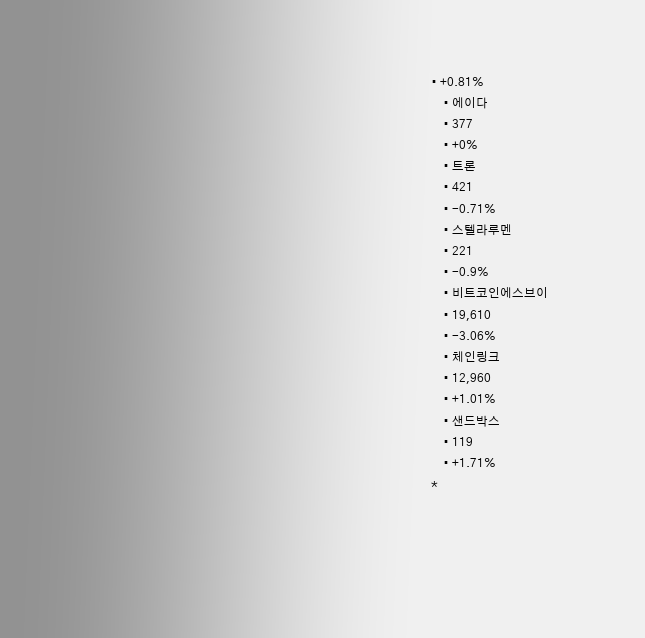• +0.81%
    • 에이다
    • 377
    • +0%
    • 트론
    • 421
    • -0.71%
    • 스텔라루멘
    • 221
    • -0.9%
    • 비트코인에스브이
    • 19,610
    • -3.06%
    • 체인링크
    • 12,960
    • +1.01%
    • 샌드박스
    • 119
    • +1.71%
*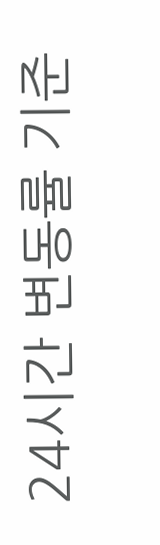24시간 변동률 기준